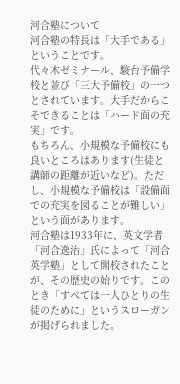河合塾について
河合塾の特長は「大手である」ということです。
代々木ゼミナール、駿台予備学校と並び「三大予備校」の一つとされています。大手だからこそできることは「ハード面の充実」です。
もちろん、小規模な予備校にも良いところはあります(生徒と講師の距離が近いなど)。ただし、小規模な予備校は「設備面での充実を図ることが難しい」という面があります。
河合塾は1933年に、英文学者「河合逸治」氏によって「河合英学塾」として開校されたことが、その歴史の始りです。このとき「すべては一人ひとりの生徒のために」というスローガンが掲げられました。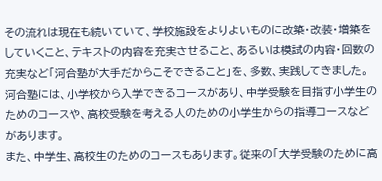その流れは現在も続いていて、学校施設をよりよいものに改築・改装・増築をしていくこと、テキストの内容を充実させること、あるいは模試の内容・回数の充実など「河合塾が大手だからこそできること」を、多数、実践してきました。
河合塾には、小学校から入学できるコースがあり、中学受験を目指す小学生のためのコースや、高校受験を考える人のための小学生からの指導コースなどがあります。
また、中学生、高校生のためのコースもあります。従来の「大学受験のために高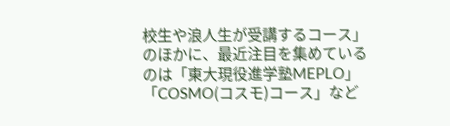校生や浪人生が受講するコース」のほかに、最近注目を集めているのは「東大現役進学塾MEPLO」「COSMO(コスモ)コース」など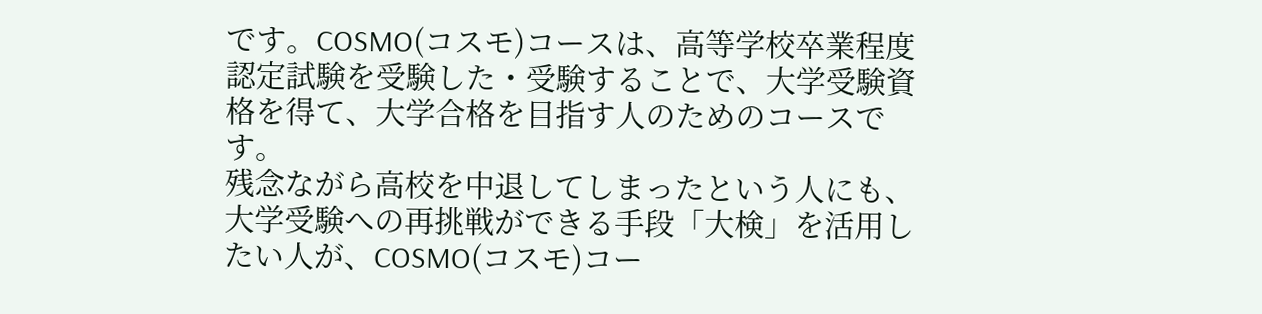です。COSMO(コスモ)コースは、高等学校卒業程度認定試験を受験した・受験することで、大学受験資格を得て、大学合格を目指す人のためのコースです。
残念ながら高校を中退してしまったという人にも、大学受験への再挑戦ができる手段「大検」を活用したい人が、COSMO(コスモ)コー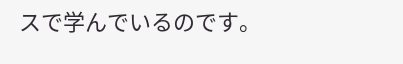スで学んでいるのです。